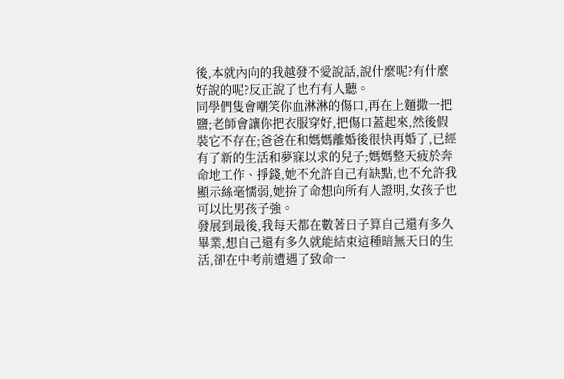後,本就內向的我越發不愛說話,說什麼呢?有什麼好說的呢?反正說了也冇有人聽。
同學們隻會嘲笑你血淋淋的傷口,再在上麵撒一把鹽;老師會讓你把衣服穿好,把傷口蓋起來,然後假裝它不存在;爸爸在和媽媽離婚後很快再婚了,已經有了新的生活和夢寐以求的兒子;媽媽整天疲於奔命地工作、掙錢,她不允許自己有缺點,也不允許我顯示絲毫懦弱,她拚了命想向所有人證明,女孩子也可以比男孩子強。
發展到最後,我每天都在數著日子算自己還有多久畢業,想自己還有多久就能結束這種暗無天日的生活,卻在中考前遭遇了致命一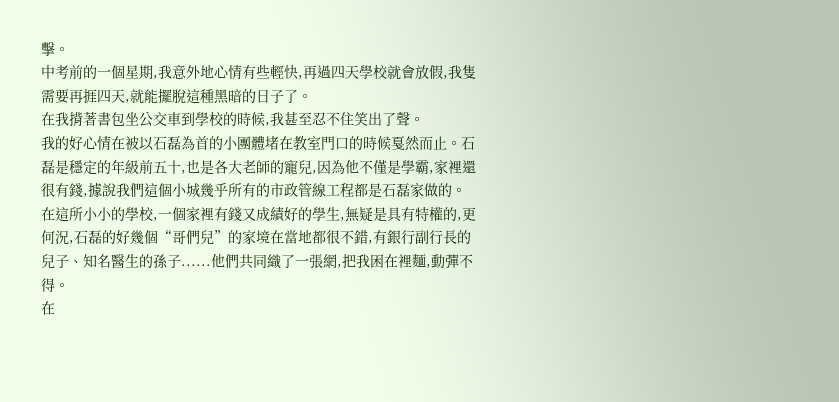擊。
中考前的一個星期,我意外地心情有些輕快,再過四天學校就會放假,我隻需要再捱四天,就能擺脫這種黑暗的日子了。
在我揹著書包坐公交車到學校的時候,我甚至忍不住笑出了聲。
我的好心情在被以石磊為首的小團體堵在教室門口的時候戛然而止。石磊是穩定的年級前五十,也是各大老師的寵兒,因為他不僅是學霸,家裡還很有錢,據說我們這個小城幾乎所有的市政管線工程都是石磊家做的。
在這所小小的學校,一個家裡有錢又成績好的學生,無疑是具有特權的,更何況,石磊的好幾個“哥們兒”的家境在當地都很不錯,有銀行副行長的兒子、知名醫生的孫子......他們共同織了一張網,把我困在裡麵,動彈不得。
在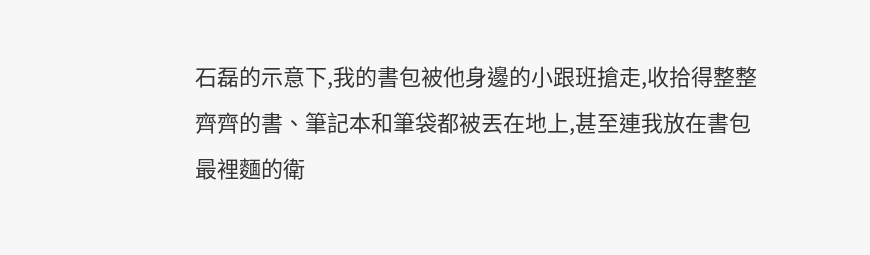石磊的示意下,我的書包被他身邊的小跟班搶走,收拾得整整齊齊的書、筆記本和筆袋都被丟在地上,甚至連我放在書包最裡麵的衛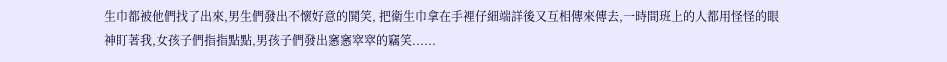生巾都被他們找了出來,男生們發出不懷好意的鬨笑, 把衛生巾拿在手裡仔細端詳後又互相傳來傳去,一時間班上的人都用怪怪的眼神盯著我,女孩子們指指點點,男孩子們發出窸窸窣窣的竊笑......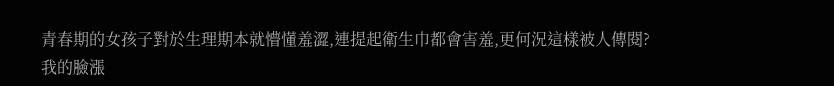青春期的女孩子對於生理期本就懵懂羞澀,連提起衛生巾都會害羞,更何況這樣被人傳閱?
我的臉漲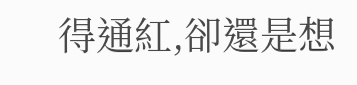得通紅,卻還是想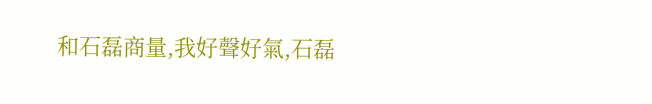和石磊商量,我好聲好氣,石磊